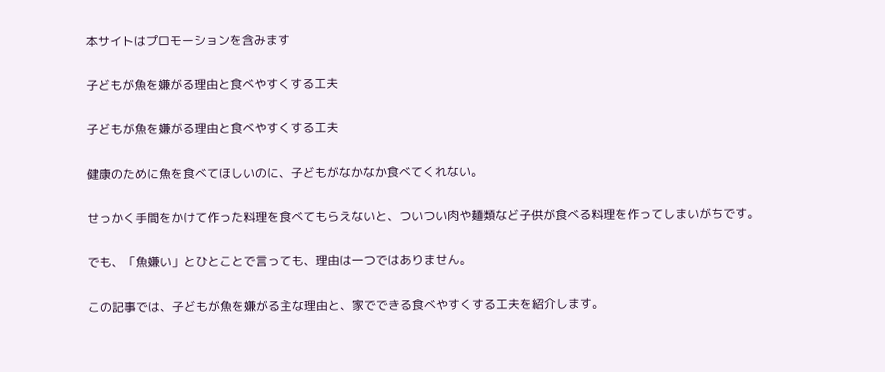本サイトはプロモーションを含みます

子どもが魚を嫌がる理由と食べやすくする工夫

子どもが魚を嫌がる理由と食べやすくする工夫

健康のために魚を食べてほしいのに、子どもがなかなか食べてくれない。

せっかく手間をかけて作った料理を食べてもらえないと、ついつい肉や麺類など子供が食べる料理を作ってしまいがちです。

でも、「魚嫌い」とひとことで言っても、理由は一つではありません。

この記事では、子どもが魚を嫌がる主な理由と、家でできる食べやすくする工夫を紹介します。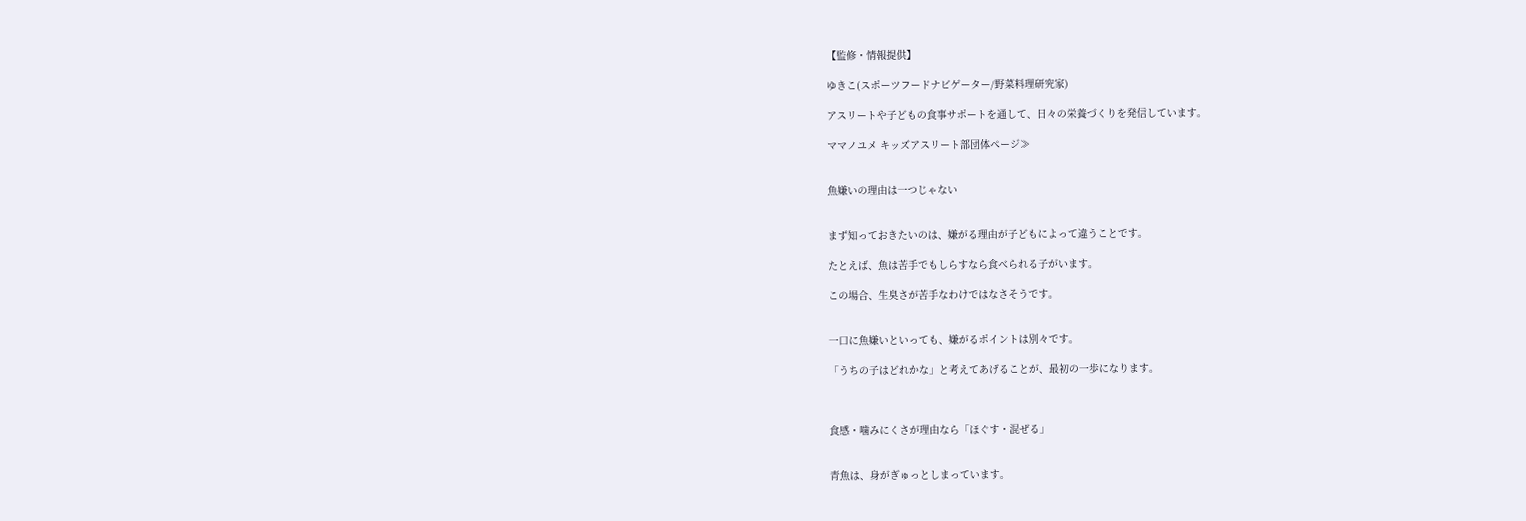【監修・情報提供】

ゆきこ(スポーツフードナビゲーター/野菜料理研究家)

アスリートや子どもの食事サポートを通して、日々の栄養づくりを発信しています。

ママノユメ キッズアスリート部団体ページ≫


魚嫌いの理由は一つじゃない


まず知っておきたいのは、嫌がる理由が子どもによって違うことです。

たとえば、魚は苦手でもしらすなら食べられる子がいます。

この場合、生臭さが苦手なわけではなさそうです。


一口に魚嫌いといっても、嫌がるポイントは別々です。

「うちの子はどれかな」と考えてあげることが、最初の一歩になります。



食感・噛みにくさが理由なら「ほぐす・混ぜる」


青魚は、身がぎゅっとしまっています。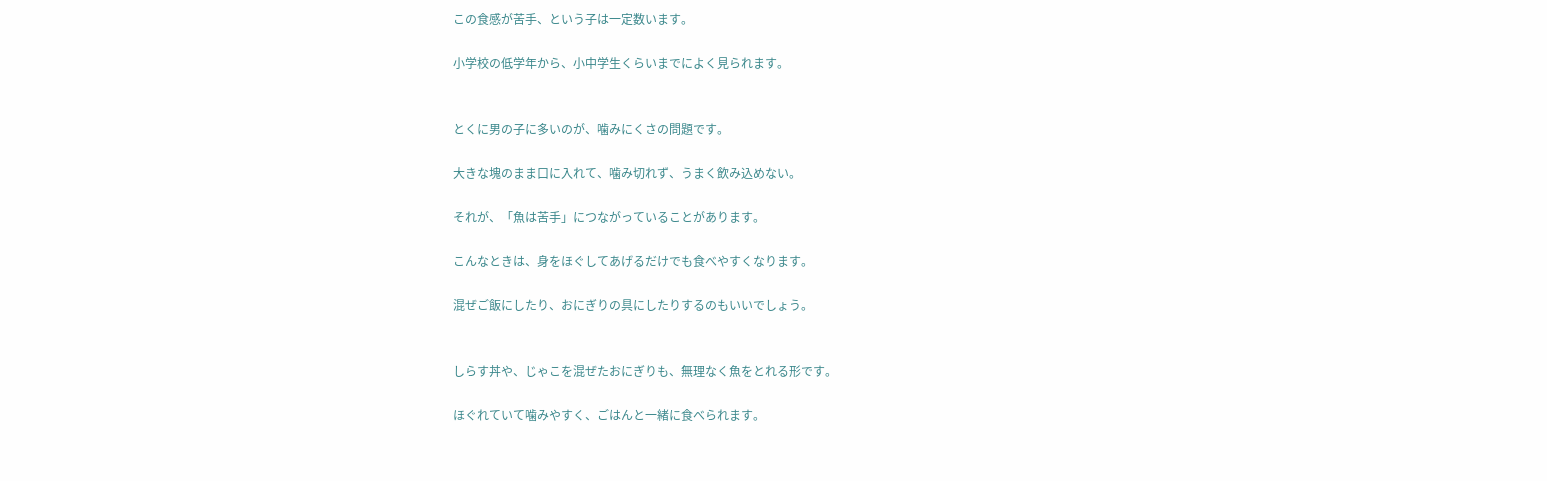この食感が苦手、という子は一定数います。

小学校の低学年から、小中学生くらいまでによく見られます。


とくに男の子に多いのが、噛みにくさの問題です。

大きな塊のまま口に入れて、噛み切れず、うまく飲み込めない。

それが、「魚は苦手」につながっていることがあります。

こんなときは、身をほぐしてあげるだけでも食べやすくなります。

混ぜご飯にしたり、おにぎりの具にしたりするのもいいでしょう。


しらす丼や、じゃこを混ぜたおにぎりも、無理なく魚をとれる形です。

ほぐれていて噛みやすく、ごはんと一緒に食べられます。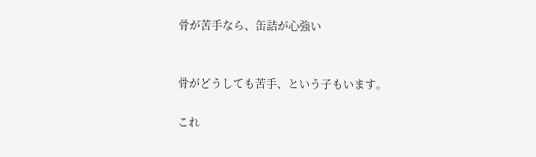骨が苦手なら、缶詰が心強い


骨がどうしても苦手、という子もいます。

これ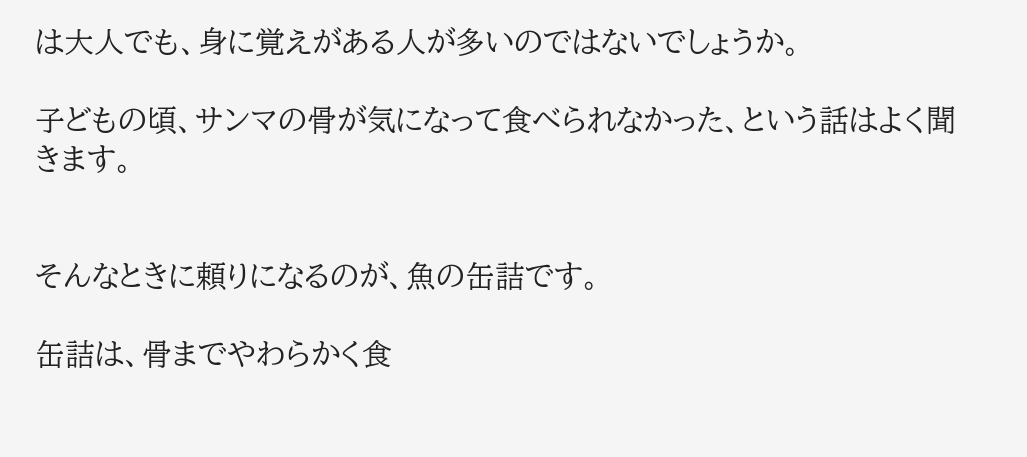は大人でも、身に覚えがある人が多いのではないでしょうか。

子どもの頃、サンマの骨が気になって食べられなかった、という話はよく聞きます。


そんなときに頼りになるのが、魚の缶詰です。

缶詰は、骨までやわらかく食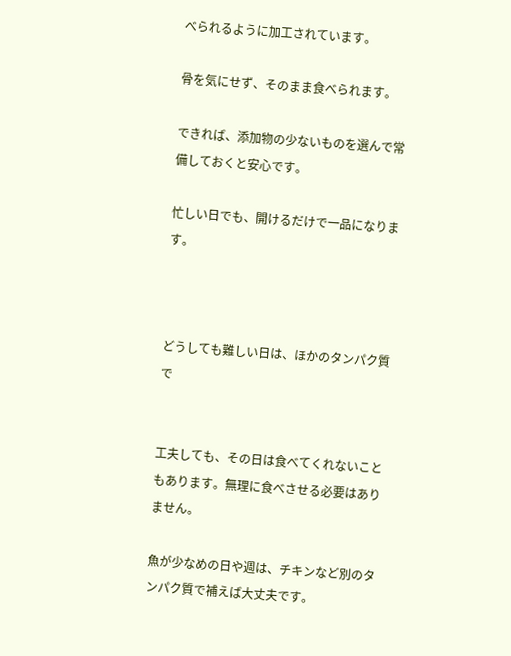べられるように加工されています。

骨を気にせず、そのまま食べられます。

できれば、添加物の少ないものを選んで常備しておくと安心です。

忙しい日でも、開けるだけで一品になります。



どうしても難しい日は、ほかのタンパク質で


工夫しても、その日は食べてくれないこともあります。無理に食べさせる必要はありません。

魚が少なめの日や週は、チキンなど別のタンパク質で補えば大丈夫です。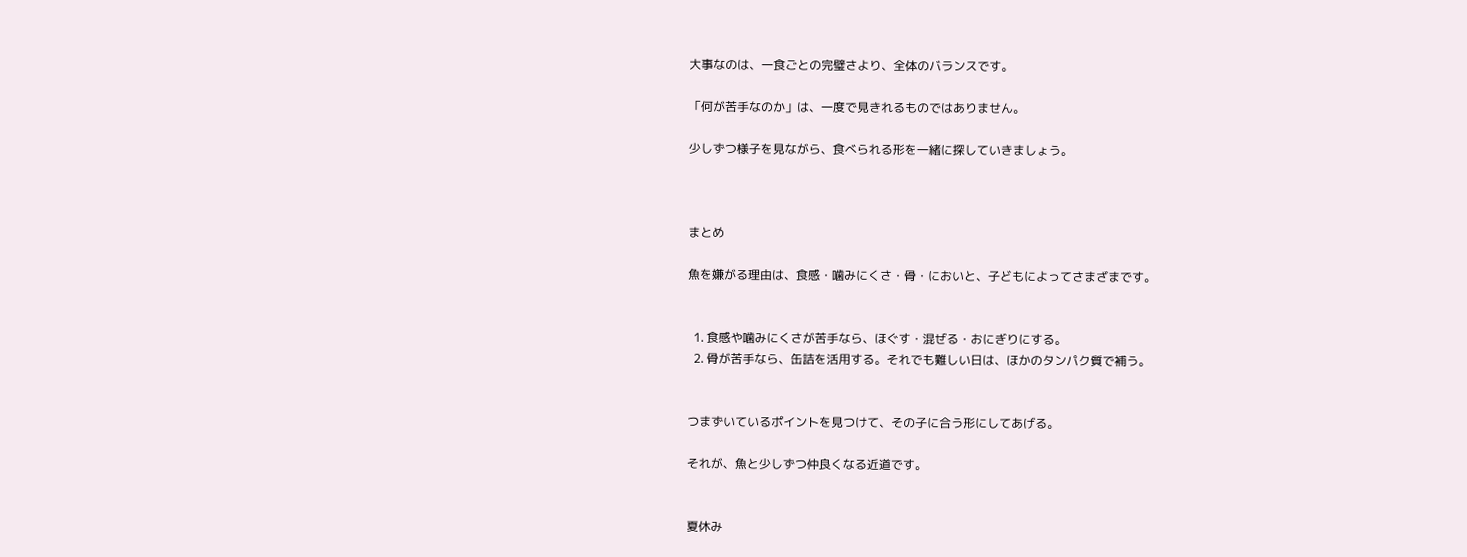大事なのは、一食ごとの完璧さより、全体のバランスです。

「何が苦手なのか」は、一度で見きれるものではありません。

少しずつ様子を見ながら、食べられる形を一緒に探していきましょう。



まとめ

魚を嫌がる理由は、食感・噛みにくさ・骨・においと、子どもによってさまざまです。


  1. 食感や噛みにくさが苦手なら、ほぐす・混ぜる・おにぎりにする。
  2. 骨が苦手なら、缶詰を活用する。それでも難しい日は、ほかのタンパク質で補う。


つまずいているポイントを見つけて、その子に合う形にしてあげる。

それが、魚と少しずつ仲良くなる近道です。


夏休み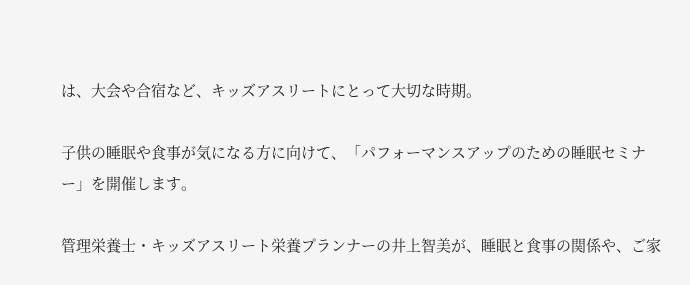は、大会や合宿など、キッズアスリートにとって大切な時期。

子供の睡眠や食事が気になる方に向けて、「パフォーマンスアップのための睡眠セミナー」を開催します。

管理栄養士・キッズアスリート栄養プランナーの井上智美が、睡眠と食事の関係や、ご家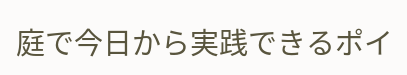庭で今日から実践できるポイ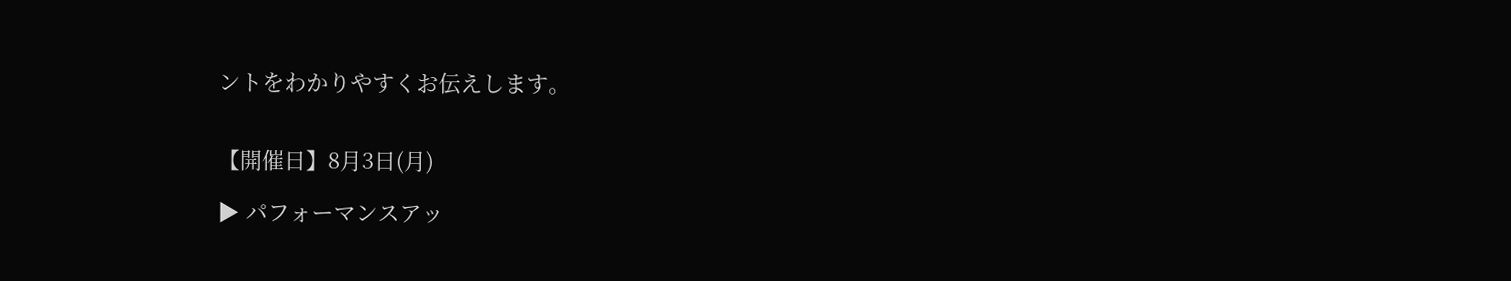ントをわかりやすくお伝えします。


【開催日】8月3日(月)

▶ パフォーマンスアッ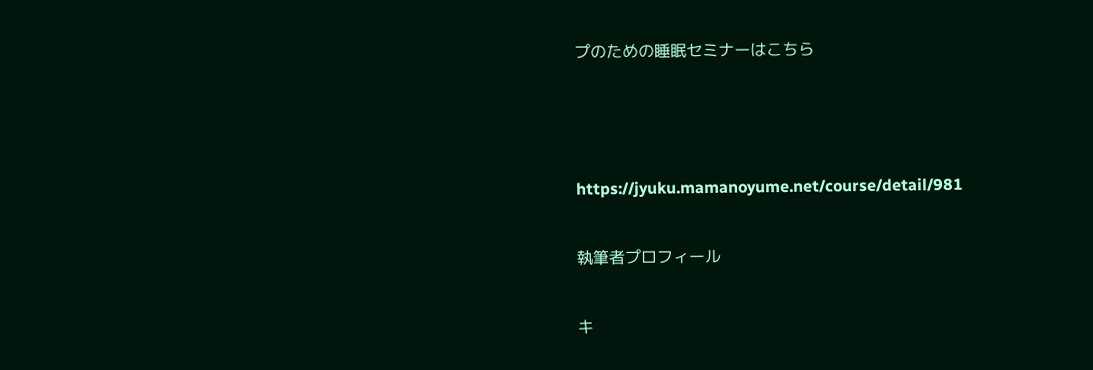プのための睡眠セミナーはこちら



https://jyuku.mamanoyume.net/course/detail/981

執筆者プロフィール

キ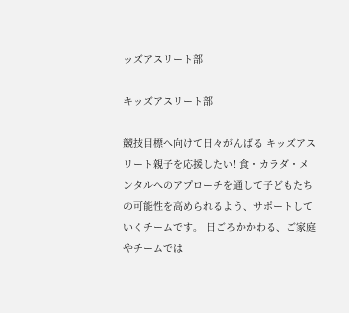ッズアスリート部

キッズアスリート部

競技目標へ向けて日々がんばる キッズアスリート親子を応援したい! 食・カラダ・メンタルへのアプローチを通して子どもたちの可能性を高められるよう、サポートしていくチームです。 日ごろかかわる、ご家庭やチームでは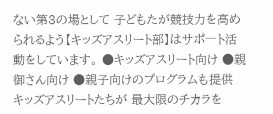ない第3の場として 子どもたが競技力を高められるよう【キッズアスリート部】はサポ―ト活動をしています。 ●キッズアスリート向け ●親御さん向け ●親子向けのプログラムも提供 キッズアスリートたちが 最大限のチカラを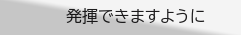発揮できますように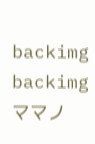backimg backimg
ママノ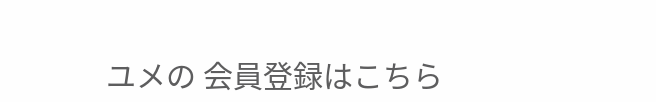ユメの 会員登録はこちら